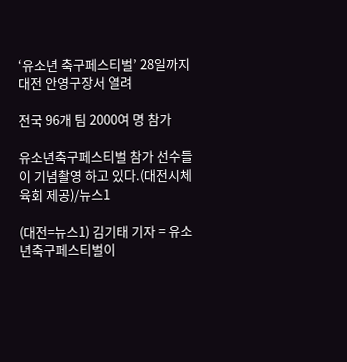‘유소년 축구페스티벌’ 28일까지 대전 안영구장서 열려

전국 96개 팀 2000여 명 참가

유소년축구페스티벌 참가 선수들이 기념촬영 하고 있다.(대전시체육회 제공)/뉴스1

(대전=뉴스1) 김기태 기자 = 유소년축구페스티벌이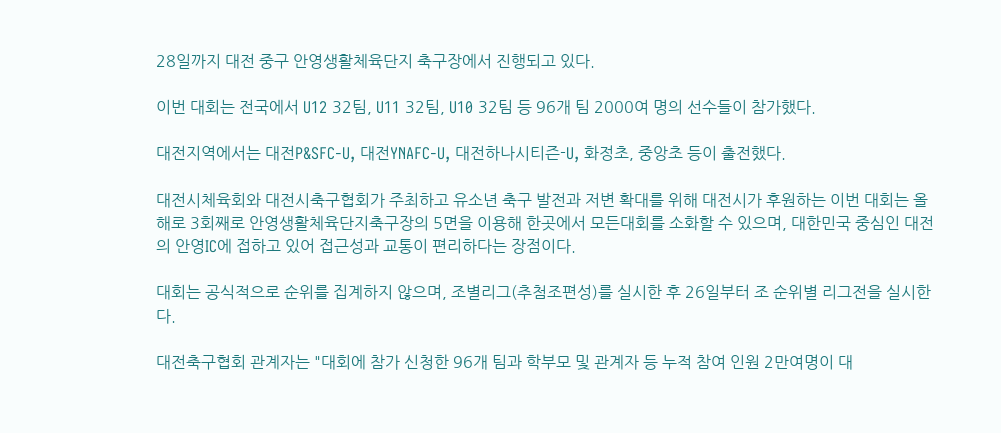28일까지 대전 중구 안영생활체육단지 축구장에서 진행되고 있다.

이번 대회는 전국에서 U12 32팀, U11 32팀, U10 32팀 등 96개 팀 2000여 명의 선수들이 참가했다.

대전지역에서는 대전P&SFC-U, 대전YNAFC-U, 대전하나시티즌-U, 화정초, 중앙초 등이 출전했다.

대전시체육회와 대전시축구협회가 주최하고 유소년 축구 발전과 저변 확대를 위해 대전시가 후원하는 이번 대회는 올해로 3회째로 안영생활체육단지축구장의 5면을 이용해 한곳에서 모든대회를 소화할 수 있으며, 대한민국 중심인 대전의 안영IC에 접하고 있어 접근성과 교통이 편리하다는 장점이다.

대회는 공식적으로 순위를 집계하지 않으며, 조별리그(추첨조편성)를 실시한 후 26일부터 조 순위별 리그전을 실시한다.

대전축구협회 관계자는 "대회에 참가 신청한 96개 팀과 학부모 및 관계자 등 누적 참여 인원 2만여명이 대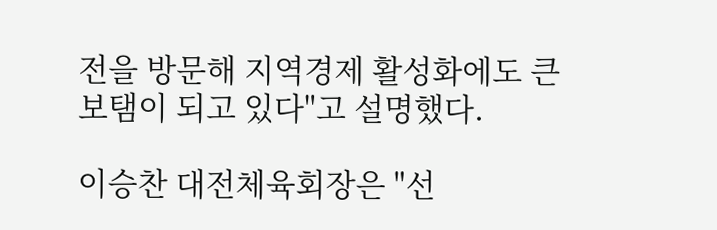전을 방문해 지역경제 활성화에도 큰보탬이 되고 있다"고 설명했다.

이승찬 대전체육회장은 "선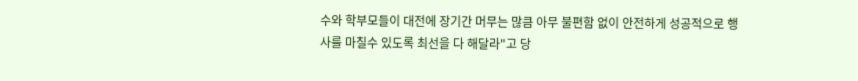수와 학부모들이 대전에 장기간 머무는 많큼 아무 불편함 없이 안전하게 성공적으로 행사를 마칠수 있도록 최선을 다 해달라"고 당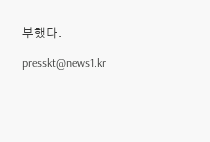부했다.

presskt@news1.kr